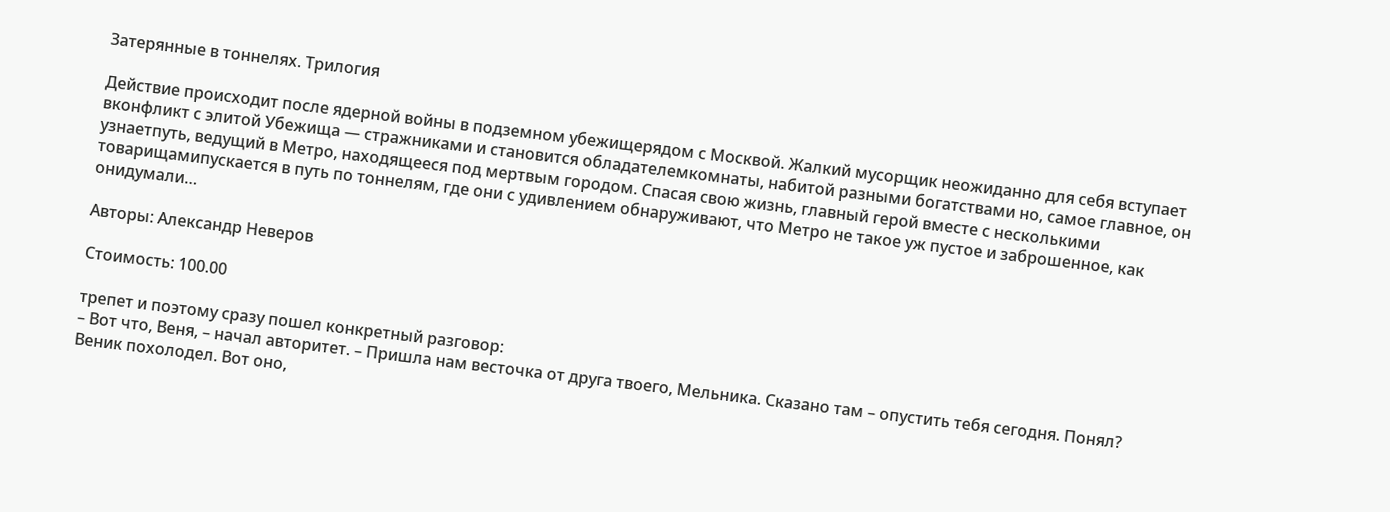Затерянные в тоннелях. Трилогия

Действие происходит после ядерной войны в подземном убежищерядом с Москвой. Жалкий мусорщик неожиданно для себя вступает вконфликт с элитой Убежища — стражниками и становится обладателемкомнаты, набитой разными богатствами но, самое главное, он узнаетпуть, ведущий в Метро, находящееся под мертвым городом. Спасая свою жизнь, главный герой вместе с несколькими товарищамипускается в путь по тоннелям, где они с удивлением обнаруживают, что Метро не такое уж пустое и заброшенное, как онидумали…

Авторы: Александр Неверов

Стоимость: 100.00

трепет и поэтому сразу пошел конкретный разговор:
– Вот что, Веня, – начал авторитет. – Пришла нам весточка от друга твоего, Мельника. Сказано там – опустить тебя сегодня. Понял?
Веник похолодел. Вот оно,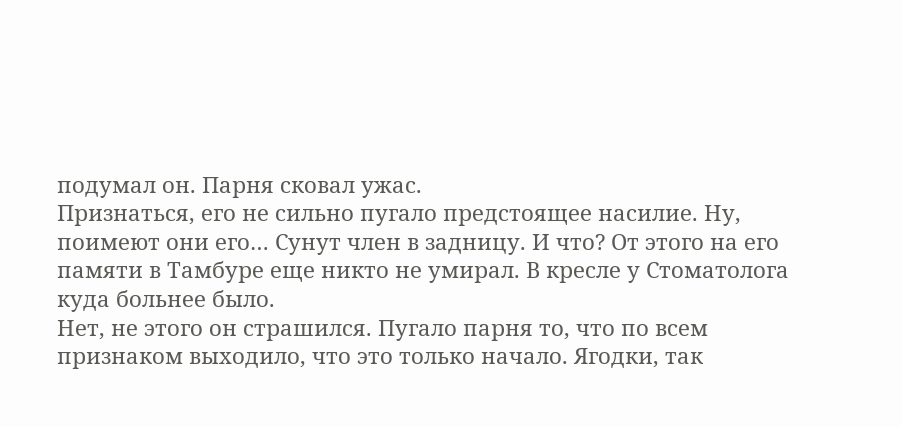подумал он. Парня сковал ужас.
Признаться, его не сильно пугало предстоящее насилие. Ну, поимеют они его… Сунут член в задницу. И что? От этого на его памяти в Тамбуре еще никто не умирал. В кресле у Стоматолога куда больнее было.
Нет, не этого он страшился. Пугало парня то, что по всем признаком выходило, что это только начало. Ягодки, так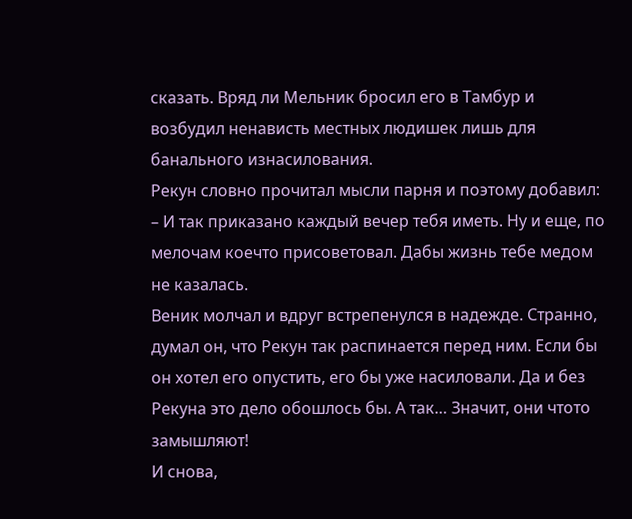сказать. Вряд ли Мельник бросил его в Тамбур и возбудил ненависть местных людишек лишь для банального изнасилования.
Рекун словно прочитал мысли парня и поэтому добавил:
– И так приказано каждый вечер тебя иметь. Ну и еще, по мелочам коечто присоветовал. Дабы жизнь тебе медом не казалась.
Веник молчал и вдруг встрепенулся в надежде. Странно, думал он, что Рекун так распинается перед ним. Если бы он хотел его опустить, его бы уже насиловали. Да и без Рекуна это дело обошлось бы. А так… Значит, они чтото замышляют!
И снова,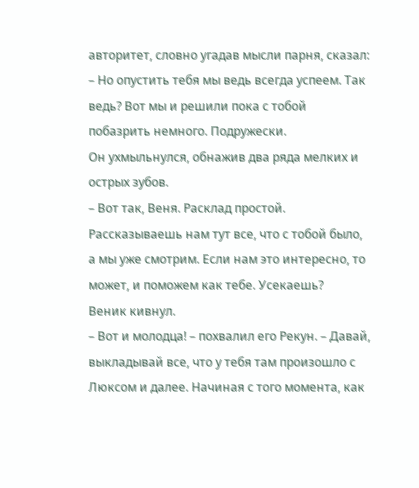авторитет, словно угадав мысли парня, сказал:
– Но опустить тебя мы ведь всегда успеем. Так ведь? Вот мы и решили пока с тобой побазрить немного. Подружески.
Он ухмыльнулся, обнажив два ряда мелких и острых зубов.
– Вот так, Веня. Расклад простой. Рассказываешь нам тут все, что с тобой было, а мы уже смотрим. Если нам это интересно, то может, и поможем как тебе. Усекаешь?
Веник кивнул.
– Вот и молодца! – похвалил его Рекун. – Давай, выкладывай все, что у тебя там произошло с Люксом и далее. Начиная с того момента, как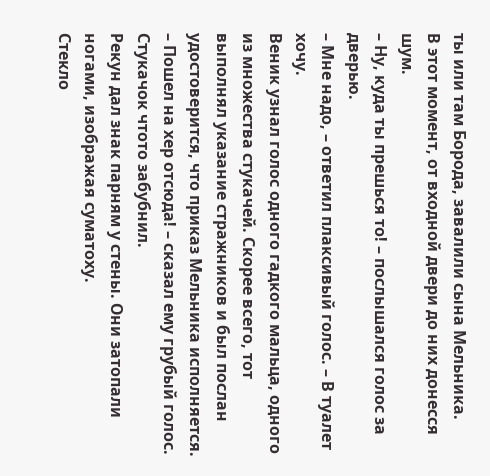ты или там Борода, завалили сына Мельника.
В этот момент, от входной двери до них донесся шум.
– Ну, куда ты прешься то! – послышался голос за дверью.
– Мне надо, – ответил плаксивый голос. – В туалет хочу.
Веник узнал голос одного гадкого мальца, одного из множества стукачей. Скорее всего, тот выполнял указание стражников и был послан удостоверится, что приказ Мельника исполняется.
– Пошел на хер отсюда! – сказал ему грубый голос.
Стукачок чтото забубнил.
Рекун дал знак парням у стены. Они затопали ногами, изображая суматоху.
Стекло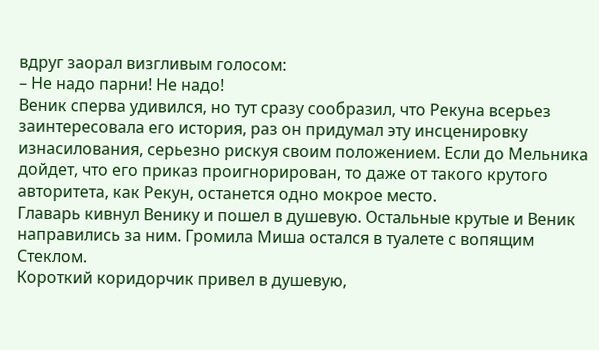вдруг заорал визгливым голосом:
– Не надо парни! Не надо!
Веник сперва удивился, но тут сразу сообразил, что Рекуна всерьез заинтересовала его история, раз он придумал эту инсценировку изнасилования, серьезно рискуя своим положением. Если до Мельника дойдет, что его приказ проигнорирован, то даже от такого крутого авторитета, как Рекун, останется одно мокрое место.
Главарь кивнул Венику и пошел в душевую. Остальные крутые и Веник направились за ним. Громила Миша остался в туалете с вопящим Стеклом.
Короткий коридорчик привел в душевую,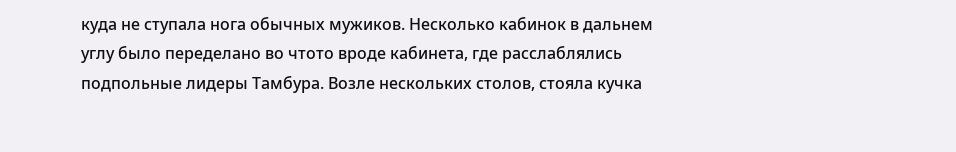куда не ступала нога обычных мужиков. Несколько кабинок в дальнем углу было переделано во чтото вроде кабинета, где расслаблялись подпольные лидеры Тамбура. Возле нескольких столов, стояла кучка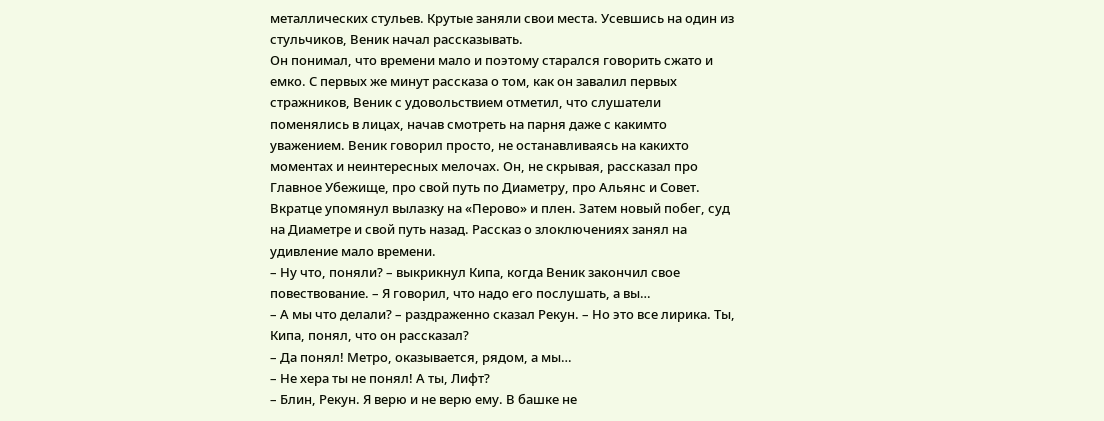металлических стульев. Крутые заняли свои места. Усевшись на один из стульчиков, Веник начал рассказывать.
Он понимал, что времени мало и поэтому старался говорить сжато и емко. С первых же минут рассказа о том, как он завалил первых стражников, Веник с удовольствием отметил, что слушатели поменялись в лицах, начав смотреть на парня даже с какимто уважением. Веник говорил просто, не останавливаясь на какихто моментах и неинтересных мелочах. Он, не скрывая, рассказал про Главное Убежище, про свой путь по Диаметру, про Альянс и Совет. Вкратце упомянул вылазку на «Перово» и плен. Затем новый побег, суд на Диаметре и свой путь назад. Рассказ о злоключениях занял на удивление мало времени.
– Ну что, поняли? – выкрикнул Кипа, когда Веник закончил свое повествование. – Я говорил, что надо его послушать, а вы…
– А мы что делали? – раздраженно сказал Рекун. – Но это все лирика. Ты, Кипа, понял, что он рассказал?
– Да понял! Метро, оказывается, рядом, а мы…
– Не хера ты не понял! А ты, Лифт?
– Блин, Рекун. Я верю и не верю ему. В башке не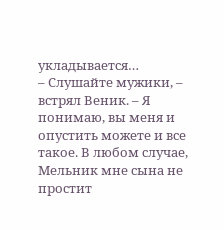укладывается…
– Слушайте мужики, – встрял Веник. – Я понимаю, вы меня и опустить можете и все такое. В любом случае, Мельник мне сына не простит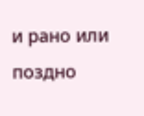и рано или поздно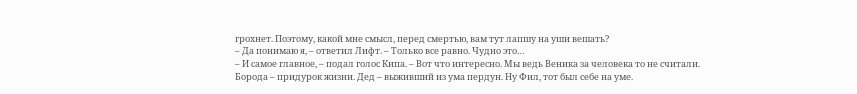грохнет. Поэтому, какой мне смысл, перед смертью, вам тут лапшу на уши вешать?
– Да понимаю я, – ответил Лифт. – Только все равно. Чудно это…
– И самое главное, – подал голос Кипа. – Вот что интересно. Мы ведь Веника за человека то не считали. Борода – придурок жизни. Дед – выживший из ума пердун. Ну Фил, тот был себе на уме.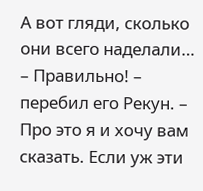А вот гляди, сколько они всего наделали…
– Правильно! – перебил его Рекун. – Про это я и хочу вам сказать. Если уж эти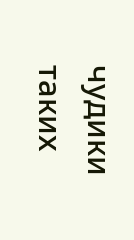чудики таких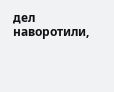дел наворотили,